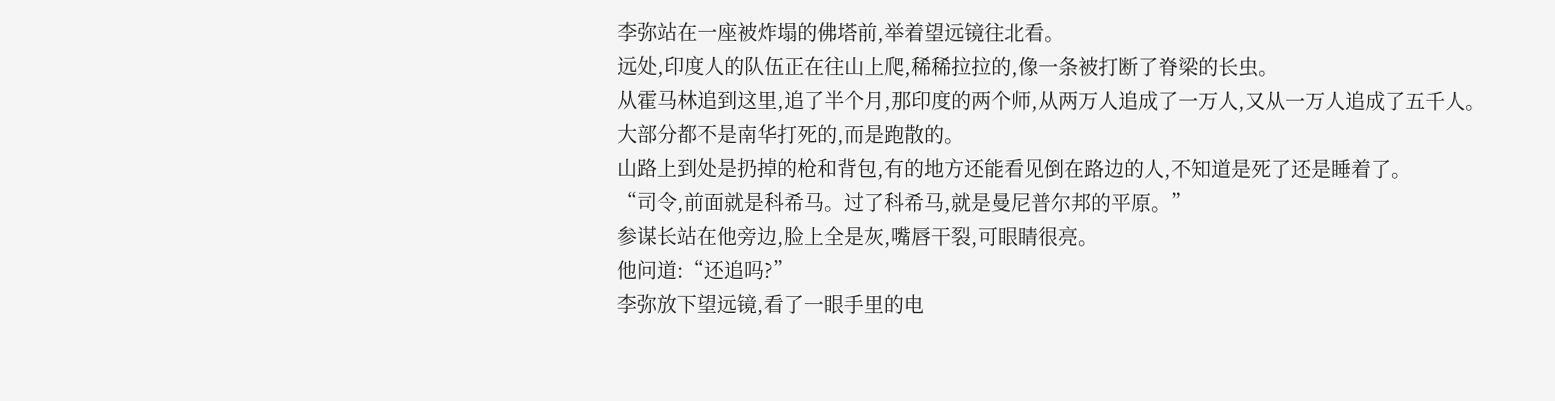李弥站在一座被炸塌的佛塔前,举着望远镜往北看。
远处,印度人的队伍正在往山上爬,稀稀拉拉的,像一条被打断了脊梁的长虫。
从霍马林追到这里,追了半个月,那印度的两个师,从两万人追成了一万人,又从一万人追成了五千人。
大部分都不是南华打死的,而是跑散的。
山路上到处是扔掉的枪和背包,有的地方还能看见倒在路边的人,不知道是死了还是睡着了。
“司令,前面就是科希马。过了科希马,就是曼尼普尔邦的平原。”
参谋长站在他旁边,脸上全是灰,嘴唇干裂,可眼睛很亮。
他问道:“还追吗?”
李弥放下望远镜,看了一眼手里的电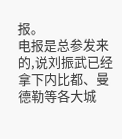报。
电报是总参发来的,说刘振武已经拿下内比都、曼德勒等各大城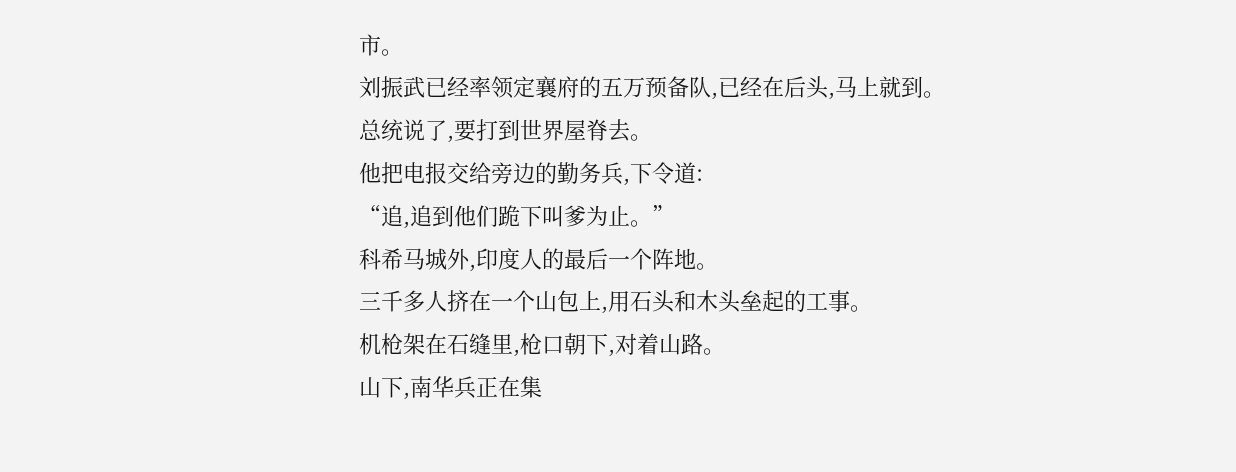市。
刘振武已经率领定襄府的五万预备队,已经在后头,马上就到。
总统说了,要打到世界屋脊去。
他把电报交给旁边的勤务兵,下令道:
“追,追到他们跪下叫爹为止。”
科希马城外,印度人的最后一个阵地。
三千多人挤在一个山包上,用石头和木头垒起的工事。
机枪架在石缝里,枪口朝下,对着山路。
山下,南华兵正在集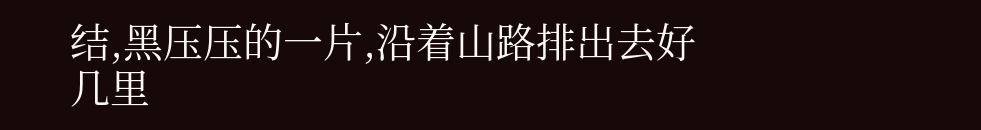结,黑压压的一片,沿着山路排出去好几里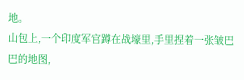地。
山包上,一个印度军官蹲在战壕里,手里捏着一张皱巴巴的地图,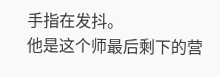手指在发抖。
他是这个师最后剩下的营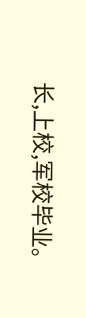长,上校,军校毕业。